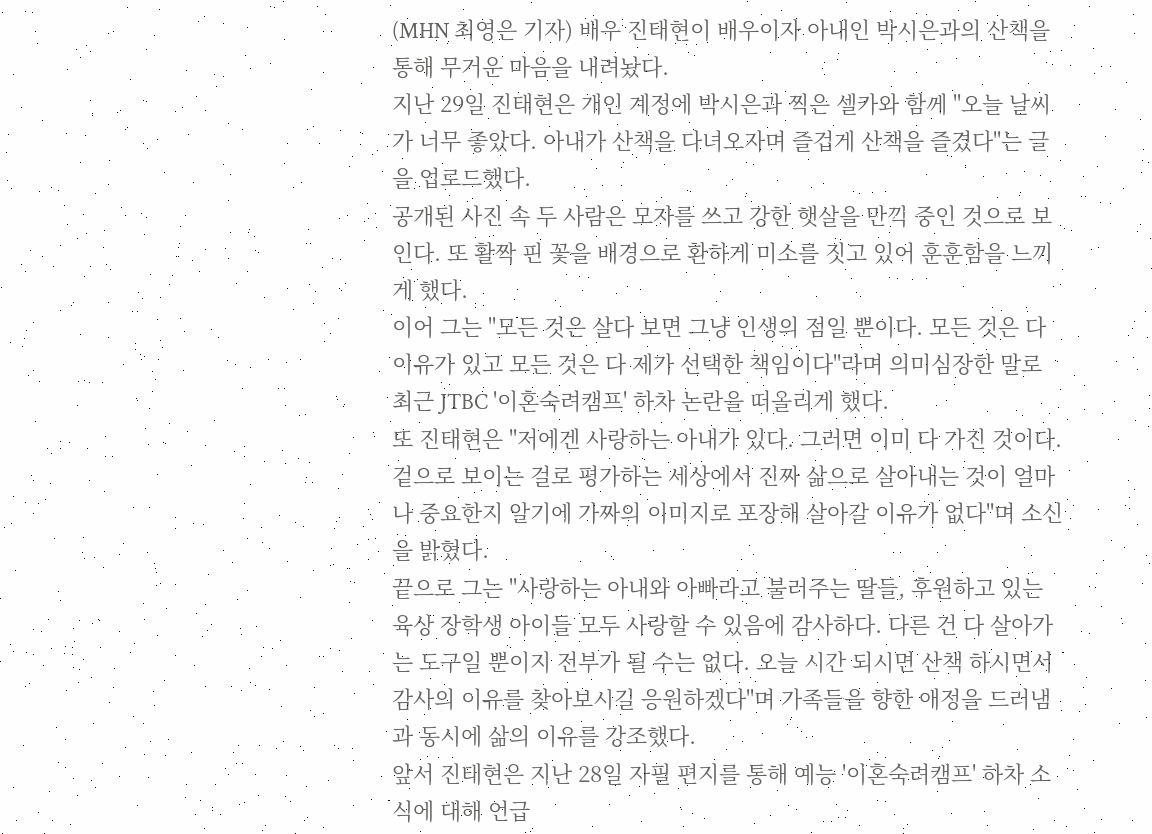(MHN 최영은 기자) 배우 진태현이 배우이자 아내인 박시은과의 산책을 통해 무거운 마음을 내려놨다.
지난 29일 진태현은 개인 계정에 박시은과 찍은 셀카와 함께 "오늘 날씨가 너무 좋았다. 아내가 산책을 다녀오자며 즐겁게 산책을 즐겼다"는 글을 업로드했다.
공개된 사진 속 두 사람은 모자를 쓰고 강한 햇살을 만끽 중인 것으로 보인다. 또 활짝 핀 꽃을 배경으로 환하게 미소를 짓고 있어 훈훈함을 느끼게 했다.
이어 그는 "모든 것은 살다 보면 그냥 인생의 점일 뿐이다. 모든 것은 다 이유가 있고 모든 것은 다 제가 선택한 책임이다"라며 의미심장한 말로 최근 JTBC '이혼숙려캠프' 하차 논란을 떠올리게 했다.
또 진태현은 "저에겐 사랑하는 아내가 있다. 그러면 이미 다 가진 것이다. 겉으로 보이는 걸로 평가하는 세상에서 진짜 삶으로 살아내는 것이 얼마나 중요한지 알기에 가짜의 이미지로 포장해 살아갈 이유가 없다"며 소신을 밝혔다.
끝으로 그는 "사랑하는 아내와 아빠라고 불러주는 딸들, 후원하고 있는 육상 장학생 아이들 모두 사랑할 수 있음에 감사하다. 다른 건 다 살아가는 도구일 뿐이지 전부가 될 수는 없다. 오늘 시간 되시면 산책 하시면서 감사의 이유를 찾아보시길 응원하겠다"며 가족들을 향한 애정을 드러냄과 동시에 삶의 이유를 강조했다.
앞서 진태현은 지난 28일 자필 편지를 통해 예능 '이혼숙려캠프' 하차 소식에 대해 언급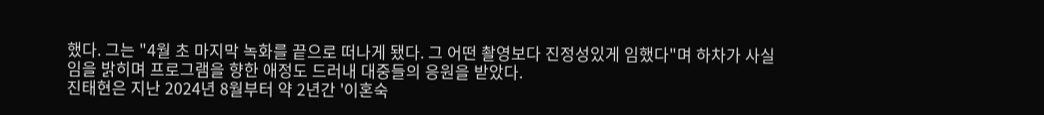했다. 그는 "4월 초 마지막 녹화를 끝으로 떠나게 됐다. 그 어떤 촬영보다 진정성있게 임했다"며 하차가 사실임을 밝히며 프로그램을 향한 애정도 드러내 대중들의 응원을 받았다.
진태현은 지난 2024년 8월부터 약 2년간 '이혼숙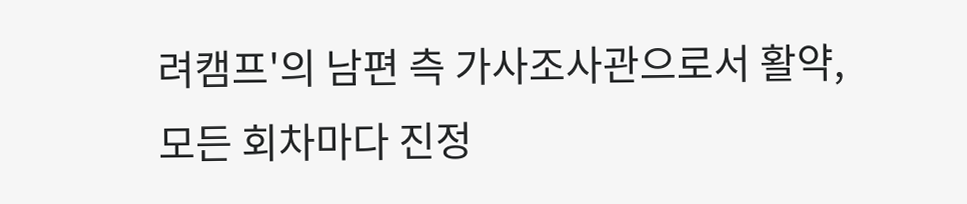려캠프'의 남편 측 가사조사관으로서 활약, 모든 회차마다 진정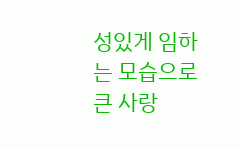성있게 임하는 모습으로 큰 사랑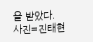을 받았다.
사진=진태현